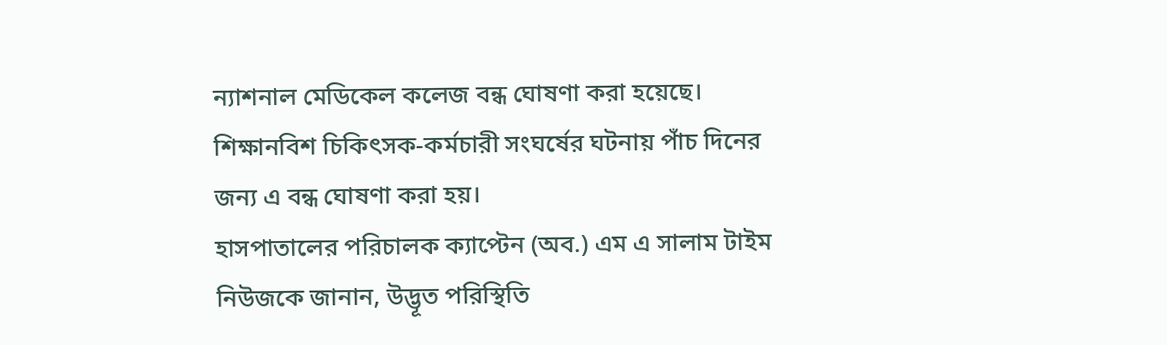ন্যাশনাল মেডিকেল কলেজ বন্ধ ঘোষণা করা হয়েছে। শিক্ষানবিশ চিকিৎসক-কর্মচারী সংঘর্ষের ঘটনায় পাঁচ দিনের জন্য এ বন্ধ ঘোষণা করা হয়।
হাসপাতালের পরিচালক ক্যাপ্টেন (অব.) এম এ সালাম টাইম নিউজকে জানান, উদ্ভূত পরিস্থিতি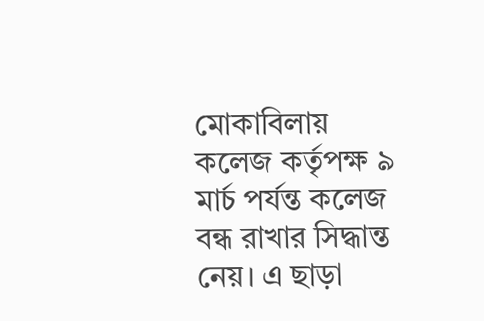মোকাবিলায় কলেজ কর্তৃপক্ষ ৯ মার্চ পর্যন্ত কলেজ বন্ধ রাখার সিদ্ধান্ত নেয়। এ ছাড়া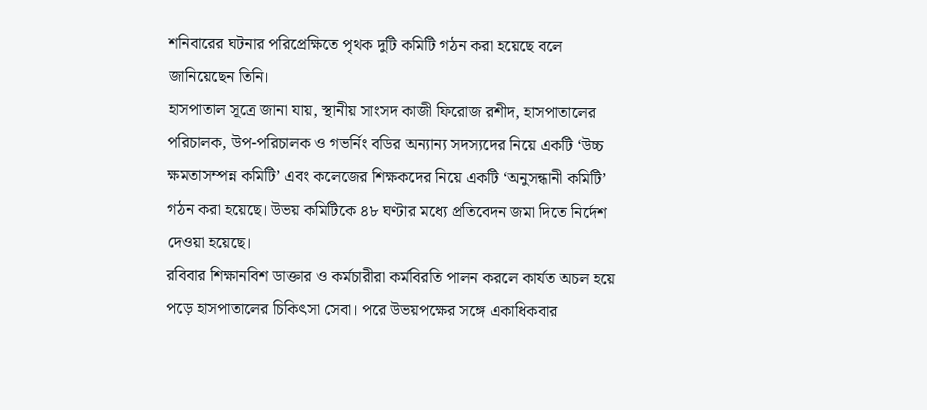শনিবারের ঘটনার পরিপ্রেক্ষিতে পৃথক দুটি কমিটি গঠন করা হয়েছে বলে জানিয়েছেন তিনি।
হাসপাতাল সূত্রে জানা যায়, স্থানীয় সাংসদ কাজী ফিরোজ রশীদ, হাসপাতালের পরিচালক, উপ-পরিচালক ও গভর্নিং বডির অন্যান্য সদস্যদের নিয়ে একটি ‘উচ্চ ক্ষমতাসম্পন্ন কমিটি’ এবং কলেজের শিক্ষকদের নিয়ে একটি ‘অনুসন্ধানী কমিটি’ গঠন করা হয়েছে। উভয় কমিটিকে ৪৮ ঘণ্টার মধ্যে প্রতিবেদন জমা দিতে নির্দেশ দেওয়া হয়েছে।
রবিবার শিক্ষানবিশ ডাক্তার ও কর্মচারীরা কর্মবিরতি পালন করলে কার্যত অচল হয়ে পড়ে হাসপাতালের চিকিৎসা সেবা। পরে উভয়পক্ষের সঙ্গে একাধিকবার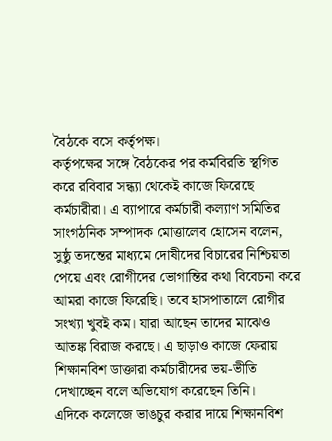বৈঠকে বসে কর্তৃপক্ষ।
কর্তৃপক্ষের সঙ্গে বৈঠকের পর কর্মবিরতি স্থগিত করে রবিবার সন্ধ্যা থেকেই কাজে ফিরেছে কর্মচারীরা। এ ব্যাপারে কর্মচারী কল্যাণ সমিতির সাংগঠনিক সম্পাদক মোত্তালেব হোসেন বলেন, সুষ্ঠু তদন্তের মাধ্যমে দোষীদের বিচারের নিশ্চিয়তা পেয়ে এবং রোগীদের ভোগান্তির কথা বিবেচনা করে আমরা কাজে ফিরেছি। তবে হাসপাতালে রোগীর সংখ্যা খুবই কম। যারা আছেন তাদের মাঝেও আতঙ্ক বিরাজ করছে। এ ছাড়াও কাজে ফেরায় শিক্ষানবিশ ডাক্তারা কর্মচারীদের ভয়-ভীতি দেখাচ্ছেন বলে অভিযোগ করেছেন তিনি।
এদিকে কলেজে ভাঙচুর করার দায়ে শিক্ষানবিশ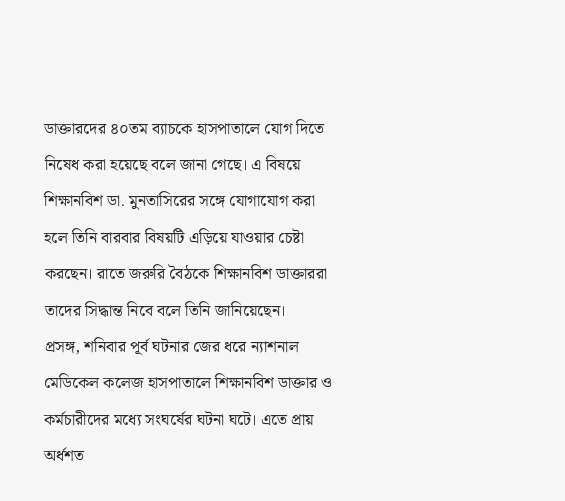ডাক্তারদের ৪০তম ব্যাচকে হাসপাতালে যোগ দিতে নিষেধ করা হয়েছে বলে জানা গেছে। এ বিষয়ে শিক্ষানবিশ ডা. মুনতাসিরের সঙ্গে যোগাযোগ করা হলে তিনি বারবার বিষয়টি এড়িয়ে যাওয়ার চেষ্টা করছেন। রাতে জরুরি বৈঠকে শিক্ষানবিশ ডাক্তাররা তাদের সিদ্ধান্ত নিবে বলে তিনি জানিয়েছেন।
প্রসঙ্গ, শনিবার পূর্ব ঘটনার জের ধরে ন্যাশনাল মেডিকেল কলেজ হাসপাতালে শিক্ষানবিশ ডাক্তার ও কর্মচারীদের মধ্যে সংঘর্ষের ঘটনা ঘটে। এতে প্রায় অর্ধশত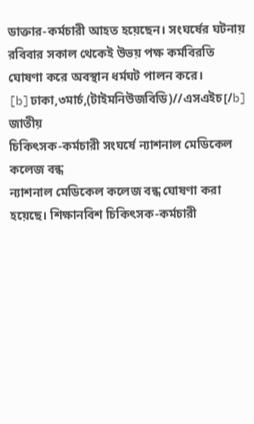ডাক্তার-কর্মচারী আহত হয়েছেন। সংঘর্ষের ঘটনায় রবিবার সকাল থেকেই উভয় পক্ষ কর্মবিরতি ঘোষণা করে অবস্থান ধর্মঘট পালন করে।
[b]ঢাকা,৩মার্চ,(টাইমনিউজবিডি)//এসএইচ[/b]
জাতীয়
চিকিৎসক-কর্মচারী সংঘর্ষে ন্যাশনাল মেডিকেল কলেজ বন্ধ
ন্যাশনাল মেডিকেল কলেজ বন্ধ ঘোষণা করা হয়েছে। শিক্ষানবিশ চিকিৎসক-কর্মচারী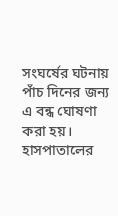সংঘর্ষের ঘটনায় পাঁচ দিনের জন্য এ বন্ধ ঘোষণা করা হয়। হাসপাতালের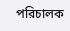পরিচালক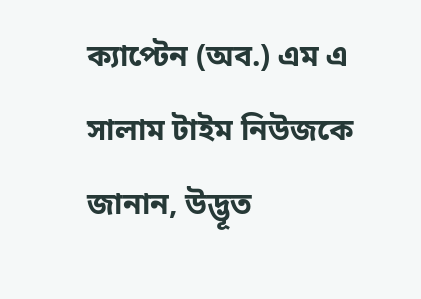ক্যাপ্টেন (অব.) এম এ সালাম টাইম নিউজকে জানান, উদ্ভূত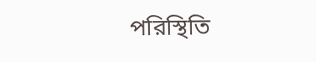পরিস্থিতি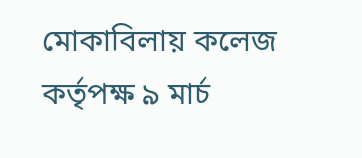মোকাবিলায় কলেজ কর্তৃপক্ষ ৯ মার্চ